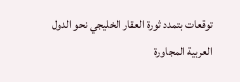توقعات بتمدد ثورة العقار الخليجي نحو الدول العربية المجاورة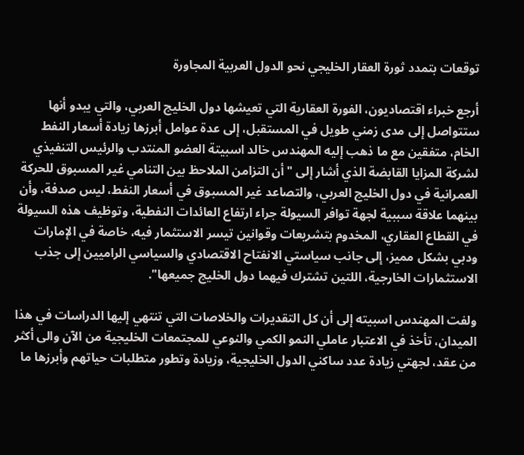توقعات بتمدد ثورة العقار الخليجي نحو الدول العربية المجاورة

أرجع خبراء اقتصاديون، الفورة العقارية التي تعيشها دول الخليج العربي، والتي يبدو أنها ستتواصل إلى مدى زمني طويل في المستقبل، إلى عدة عوامل أبرزها زيادة أسعار النفط الخام، متفقين مع ما ذهب إليه المهندس خالد اسبيتة العضو المنتدب والرئيس التنفيذي لشركة المزايا القابضة الذي أشار إلى "أن التزامن الملاحظ بين التنامي غير المسبوق للحركة العمرانية في دول الخليج العربي، والتصاعد غير المسبوق في أسعار النفط، ليس صدفة، وأن بينهما علاقة سببية لجهة توافر السيولة جراء ارتفاع العائدات النفطية، وتوظيف هذه السيولة في القطاع العقاري، المخدوم بتشريعات وقوانين تيسر الاستثمار فيه، خاصة في الإمارات ودبي بشكل مميز، إلى جانب سياستي الانفتاح الاقتصادي والسياسي الراميين إلى جذب الاستثمارات الخارجية، اللتين تشترك فيهما دول الخليج جميعها".

ولفت المهندس اسبيته إلى أن كل التقديرات والخلاصات التي تنتهي إليها الدراسات في هذا الميدان، تأخذ في الاعتبار عاملي النمو الكمي والنوعي للمجتمعات الخليجية من الآن والى أكثر من عقد، لجهتي زيادة عدد ساكني الدول الخليجية، وزيادة وتطور متطلبات حياتهم وأبرزها ما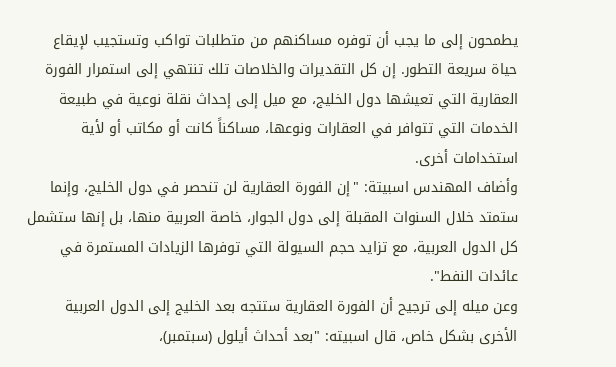يطمحون إلى ما يجب أن توفره مساكنهم من متطلبات تواكب وتستجيب لإيقاع حياة سريعة التطور. إن كل التقديرات والخلاصات تلك تنتهي إلى استمرار الفورة العقارية التي تعيشها دول الخليج، مع ميل إلى إحداث نقلة نوعية في طبيعة الخدمات التي تتوافر في العقارات ونوعها، مساكناً كانت أو مكاتب أو لأية استخدامات أخرى.
وأضاف المهندس اسبيتة: "إن الفورة العقارية لن تنحصر في دول الخليج، وإنما ستمتد خلال السنوات المقبلة إلى دول الجوار، خاصة العربية منها، بل إنها ستشمل كل الدول العربية، مع تزايد حجم السيولة التي توفرها الزيادات المستمرة في عائدات النفط".
وعن ميله إلى ترجيح أن الفورة العقارية ستتجه بعد الخليج إلى الدول العربية الأخرى بشكل خاص، قال اسبيته: "بعد أحداث أيلول (سبتمبر)،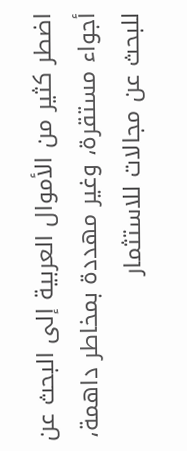اضطر كثير من الأموال العربية إلى البحث عن أجواء مستقرة، وغير مهددة بمخاطر داهمة، للبحث عن مجالات للاستثمار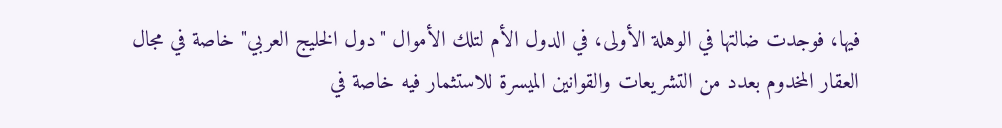فيها، فوجدت ضالتها في الوهلة الأولى، في الدول الأم لتلك الأموال "دول الخليج العربي" خاصة في مجال العقار المخدوم بعدد من التشريعات والقوانين الميسرة للاستثمار فيه خاصة في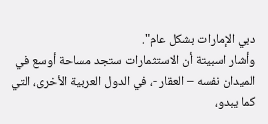دبي الإمارات بشكل عام".
وأشار اسبيتة أن الاستثمارات ستجد مساحة أوسع في الميدان نفسه – العقار -، في الدول العربية الأخرى، التي كما يبدو،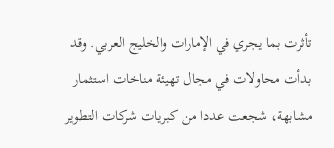تأثرت بما يجري في الإمارات والخليج العربي. وقد بدأت محاولات في مجال تهيئة مناخات استثمار مشابهة، شجعت عددا من كبريات شركات التطوير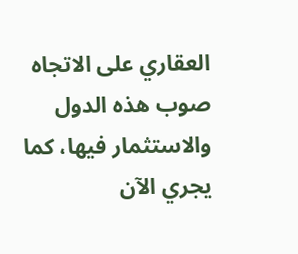العقاري على الاتجاه صوب هذه الدول والاستثمار فيها، كما يجري الآن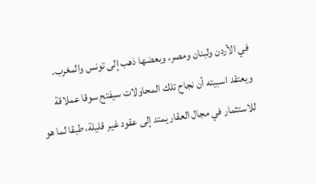في الأردن ولبنان ومصر، وبعضها ذهب إلى تونس والمغرب.
ويعتقد اسبيته أن نجاح تلك المحاولات سيفتح سوقا عملاقة للاستثمار في مجال العقار يمتد إلى عقود غير قليلة، طبقا لما هو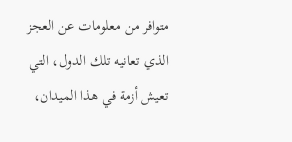متوافر من معلومات عن العجز الذي تعانيه تلك الدول، التي تعيش أزمة في هذا الميدان،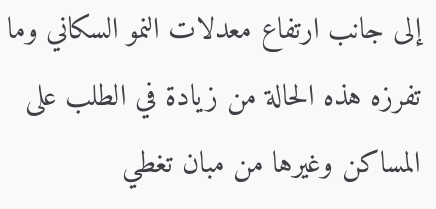إلى جانب ارتفاع معدلات النمو السكاني وما تفرزه هذه الحالة من زيادة في الطلب على المساكن وغيرها من مبان تغطي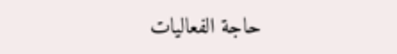حاجة الفعاليات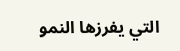التي يفرزها النمو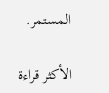المستمر.

الأكثر قراءة